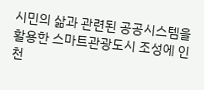시민의 삶과 관련된 공공시스템을 활용한 스마트관광도시 조성에 인천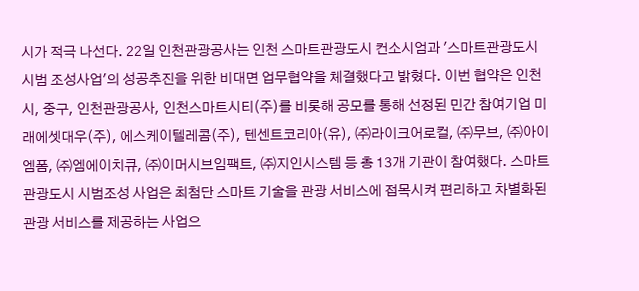시가 적극 나선다. 22일 인천관광공사는 인천 스마트관광도시 컨소시엄과 '스마트관광도시 시범 조성사업'의 성공추진을 위한 비대면 업무협약을 체결했다고 밝혔다. 이번 협약은 인천시, 중구, 인천관광공사, 인천스마트시티(주)를 비롯해 공모를 통해 선정된 민간 참여기업 미래에셋대우(주), 에스케이텔레콤(주), 텐센트코리아(유), ㈜라이크어로컬, ㈜무브, ㈜아이엠폼, ㈜엠에이치큐, ㈜이머시브임팩트, ㈜지인시스템 등 총 13개 기관이 참여했다. 스마트 관광도시 시범조성 사업은 최첨단 스마트 기술을 관광 서비스에 접목시켜 편리하고 차별화된 관광 서비스를 제공하는 사업으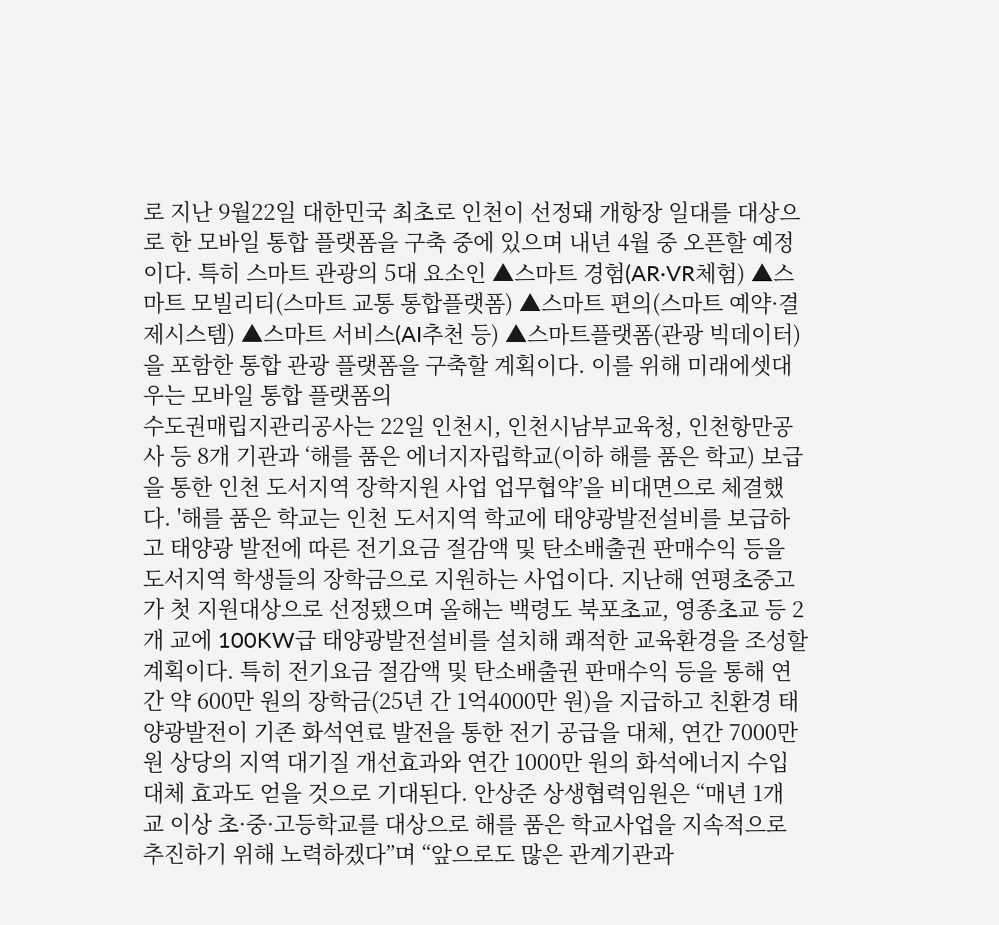로 지난 9월22일 대한민국 최초로 인천이 선정돼 개항장 일대를 대상으로 한 모바일 통합 플랫폼을 구축 중에 있으며 내년 4월 중 오픈할 예정이다. 특히 스마트 관광의 5대 요소인 ▲스마트 경험(AR·VR체험) ▲스마트 모빌리티(스마트 교통 통합플랫폼) ▲스마트 편의(스마트 예약·결제시스템) ▲스마트 서비스(AI추천 등) ▲스마트플랫폼(관광 빅데이터)을 포함한 통합 관광 플랫폼을 구축할 계획이다. 이를 위해 미래에셋대우는 모바일 통합 플랫폼의
수도권매립지관리공사는 22일 인천시, 인천시남부교육청, 인천항만공사 등 8개 기관과 ‘해를 품은 에너지자립학교(이하 해를 품은 학교) 보급을 통한 인천 도서지역 장학지원 사업 업무협약’을 비대면으로 체결했다. '해를 품은 학교는 인천 도서지역 학교에 태양광발전설비를 보급하고 태양광 발전에 따른 전기요금 절감액 및 탄소배출권 판매수익 등을 도서지역 학생들의 장학금으로 지원하는 사업이다. 지난해 연평초중고가 첫 지원대상으로 선정됐으며 올해는 백령도 북포초교, 영종초교 등 2개 교에 100KW급 태양광발전설비를 설치해 쾌적한 교육환경을 조성할 계획이다. 특히 전기요금 절감액 및 탄소배출권 판매수익 등을 통해 연간 약 600만 원의 장학금(25년 간 1억4000만 원)을 지급하고 친환경 태양광발전이 기존 화석연료 발전을 통한 전기 공급을 대체, 연간 7000만 원 상당의 지역 대기질 개선효과와 연간 1000만 원의 화석에너지 수입대체 효과도 얻을 것으로 기대된다. 안상준 상생협력임원은 “매년 1개 교 이상 초·중·고등학교를 대상으로 해를 품은 학교사업을 지속적으로 추진하기 위해 노력하겠다”며 “앞으로도 많은 관계기관과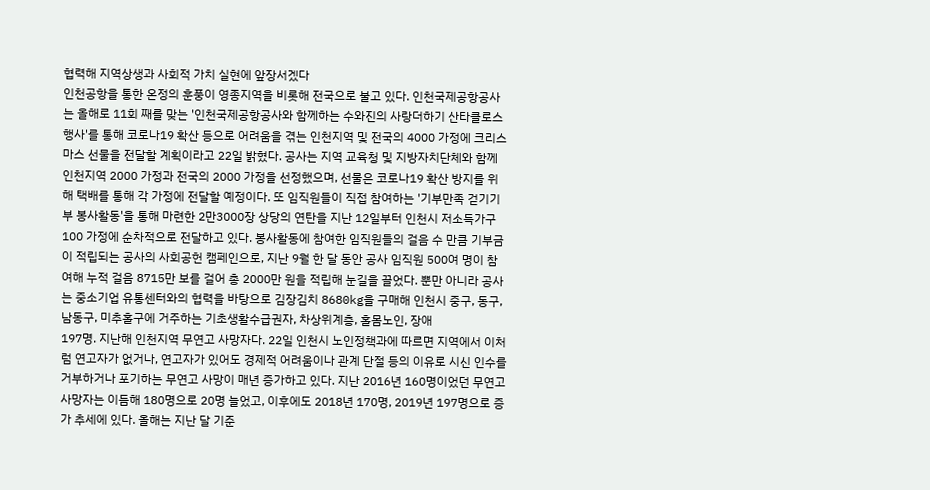협력해 지역상생과 사회적 가치 실현에 앞장서겠다
인천공항을 통한 온정의 훈풍이 영종지역을 비롯해 전국으로 불고 있다. 인천국제공항공사는 올해로 11회 째를 맞는 '인천국제공항공사와 함께하는 수와진의 사랑더하기 산타클로스 행사'를 통해 코로나19 확산 등으로 어려움을 겪는 인천지역 및 전국의 4000 가정에 크리스마스 선물을 전달할 계획이라고 22일 밝혔다. 공사는 지역 교육청 및 지방자치단체와 함께 인천지역 2000 가정과 전국의 2000 가정을 선정했으며, 선물은 코로나19 확산 방지를 위해 택배를 통해 각 가정에 전달할 예정이다. 또 임직원들이 직접 참여하는 '기부만족 걷기기부 봉사활동'을 통해 마련한 2만3000장 상당의 연탄을 지난 12일부터 인천시 저소득가구 100 가정에 순차적으로 전달하고 있다. 봉사활동에 참여한 임직원들의 걸음 수 만큼 기부금이 적립되는 공사의 사회공헌 캠페인으로, 지난 9월 한 달 동안 공사 임직원 500여 명이 참여해 누적 걸음 8715만 보를 걸어 총 2000만 원을 적립해 눈길을 끌었다. 뿐만 아니라 공사는 중소기업 유통센터와의 협력을 바탕으로 김장김치 8680kg을 구매해 인천시 중구, 동구, 남동구, 미추홀구에 거주하는 기초생활수급권자, 차상위계층, 홀몸노인, 장애
197명. 지난해 인천지역 무연고 사망자다. 22일 인천시 노인정책과에 따르면 지역에서 이처럼 연고자가 없거나, 연고자가 있어도 경제적 어려움이나 관계 단절 등의 이유로 시신 인수를 거부하거나 포기하는 무연고 사망이 매년 증가하고 있다. 지난 2016년 160명이었던 무연고 사망자는 이듬해 180명으로 20명 늘었고, 이후에도 2018년 170명, 2019년 197명으로 증가 추세에 있다. 올해는 지난 달 기준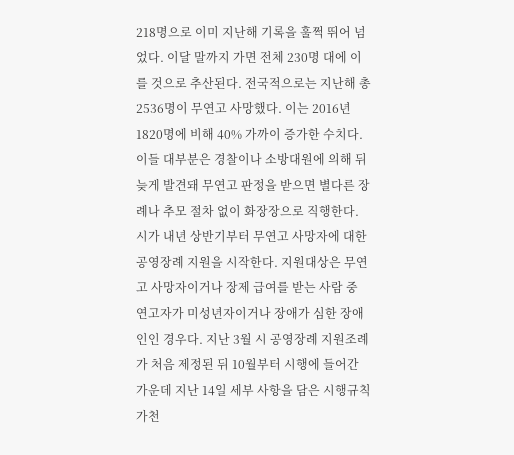218명으로 이미 지난해 기록을 훌쩍 뛰어 넘었다. 이달 말까지 가면 전체 230명 대에 이를 것으로 추산된다. 전국적으로는 지난해 총 2536명이 무연고 사망했다. 이는 2016년 1820명에 비해 40% 가까이 증가한 수치다. 이들 대부분은 경찰이나 소방대원에 의해 뒤늦게 발견돼 무연고 판정을 받으면 별다른 장례나 추모 절차 없이 화장장으로 직행한다. 시가 내년 상반기부터 무연고 사망자에 대한 공영장례 지원을 시작한다. 지원대상은 무연고 사망자이거나 장제 급여를 받는 사람 중 연고자가 미성년자이거나 장애가 심한 장애인인 경우다. 지난 3월 시 공영장례 지원조례가 처음 제정된 뒤 10월부터 시행에 들어간 가운데 지난 14일 세부 사항을 담은 시행규칙
가천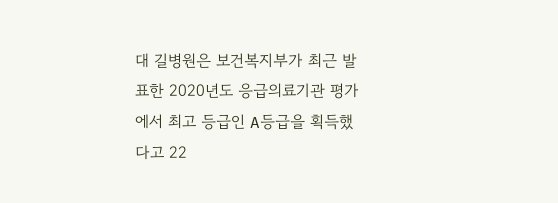대 길병원은 보건복지부가 최근 발표한 2020년도 응급의료기관 평가에서 최고 등급인 A등급을 획득했다고 22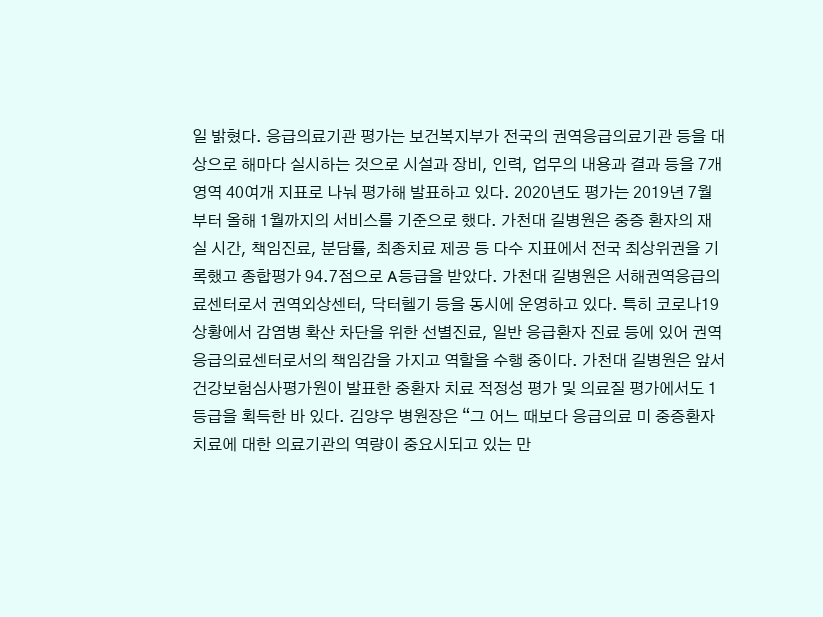일 밝혔다. 응급의료기관 평가는 보건복지부가 전국의 권역응급의료기관 등을 대상으로 해마다 실시하는 것으로 시설과 장비, 인력, 업무의 내용과 결과 등을 7개 영역 40여개 지표로 나눠 평가해 발표하고 있다. 2020년도 평가는 2019년 7월부터 올해 1월까지의 서비스를 기준으로 했다. 가천대 길병원은 중증 환자의 재실 시간, 책임진료, 분담률, 최종치료 제공 등 다수 지표에서 전국 최상위권을 기록했고 종합평가 94.7점으로 A등급을 받았다. 가천대 길병원은 서해권역응급의료센터로서 권역외상센터, 닥터헬기 등을 동시에 운영하고 있다. 특히 코로나19 상황에서 감염병 확산 차단을 위한 선별진료, 일반 응급환자 진료 등에 있어 권역응급의료센터로서의 책임감을 가지고 역할을 수행 중이다. 가천대 길병원은 앞서 건강보험심사평가원이 발표한 중환자 치료 적정성 평가 및 의료질 평가에서도 1등급을 획득한 바 있다. 김양우 병원장은 “그 어느 때보다 응급의료 미 중증환자 치료에 대한 의료기관의 역량이 중요시되고 있는 만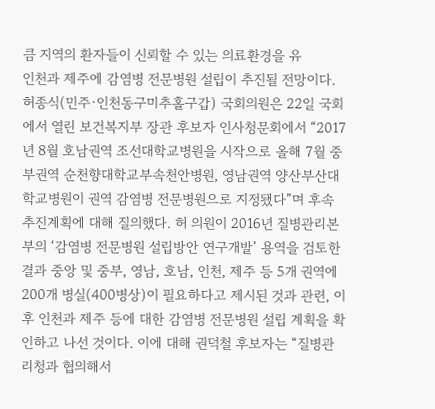큼 지역의 환자들이 신뢰할 수 있는 의료환경을 유
인천과 제주에 감염병 전문병원 설립이 추진될 전망이다. 허종식(민주·인천동구미추홀구갑) 국회의원은 22일 국회에서 열린 보건복지부 장관 후보자 인사청문회에서 “2017년 8월 호남권역 조선대학교병원을 시작으로 올해 7월 중부권역 순천향대학교부속천안병원, 영남권역 양산부산대학교병원이 권역 감염병 전문병원으로 지정됐다”며 후속 추진계획에 대해 질의했다. 허 의원이 2016년 질병관리본부의 ‘감염병 전문병원 설립방안 연구개발’ 용역을 검토한 결과 중앙 및 중부, 영남, 호남, 인천, 제주 등 5개 권역에 200개 병실(400병상)이 필요하다고 제시된 것과 관련, 이후 인천과 제주 등에 대한 감염병 전문병원 설립 계획을 확인하고 나선 것이다. 이에 대해 권덕철 후보자는 “질병관리청과 협의해서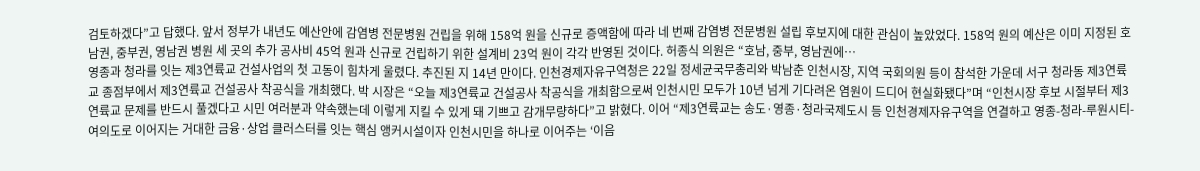검토하겠다”고 답했다. 앞서 정부가 내년도 예산안에 감염병 전문병원 건립을 위해 158억 원을 신규로 증액함에 따라 네 번째 감염병 전문병원 설립 후보지에 대한 관심이 높았었다. 158억 원의 예산은 이미 지정된 호남권, 중부권, 영남권 병원 세 곳의 추가 공사비 45억 원과 신규로 건립하기 위한 설계비 23억 원이 각각 반영된 것이다. 허종식 의원은 “호남, 중부, 영남권에…
영종과 청라를 잇는 제3연륙교 건설사업의 첫 고동이 힘차게 울렸다. 추진된 지 14년 만이다. 인천경제자유구역청은 22일 정세균국무총리와 박남춘 인천시장, 지역 국회의원 등이 참석한 가운데 서구 청라동 제3연륙교 종점부에서 제3연륙교 건설공사 착공식을 개최했다. 박 시장은 “오늘 제3연륙교 건설공사 착공식을 개최함으로써 인천시민 모두가 10년 넘게 기다려온 염원이 드디어 현실화됐다”며 “인천시장 후보 시절부터 제3연륙교 문제를 반드시 풀겠다고 시민 여러분과 약속했는데 이렇게 지킬 수 있게 돼 기쁘고 감개무량하다”고 밝혔다. 이어 “제3연륙교는 송도·영종·청라국제도시 등 인천경제자유구역을 연결하고 영종-청라-루원시티-여의도로 이어지는 거대한 금융·상업 클러스터를 잇는 핵심 앵커시설이자 인천시민을 하나로 이어주는 ‘이음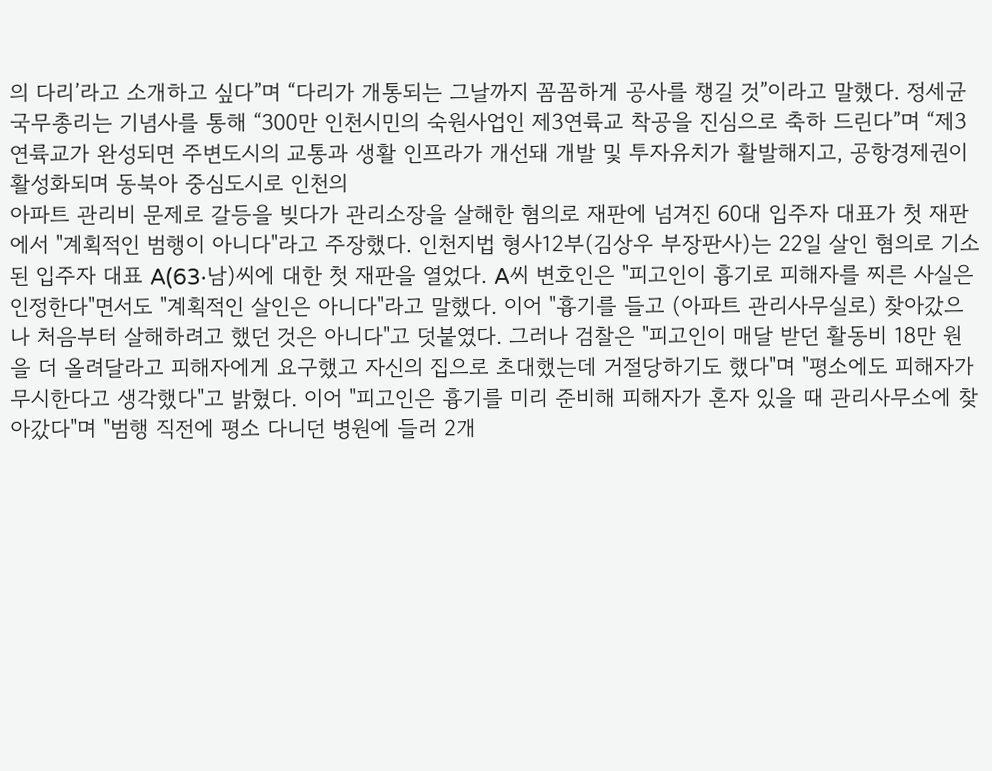의 다리’라고 소개하고 싶다”며 “다리가 개통되는 그날까지 꼼꼼하게 공사를 챙길 것”이라고 말했다. 정세균 국무총리는 기념사를 통해 “300만 인천시민의 숙원사업인 제3연륙교 착공을 진심으로 축하 드린다”며 “제3연륙교가 완성되면 주변도시의 교통과 생활 인프라가 개선돼 개발 및 투자유치가 활발해지고, 공항경제권이 활성화되며 동북아 중심도시로 인천의
아파트 관리비 문제로 갈등을 빚다가 관리소장을 살해한 혐의로 재판에 넘겨진 60대 입주자 대표가 첫 재판에서 "계획적인 범행이 아니다"라고 주장했다. 인천지법 형사12부(김상우 부장판사)는 22일 살인 혐의로 기소된 입주자 대표 A(63·남)씨에 대한 첫 재판을 열었다. A씨 변호인은 "피고인이 흉기로 피해자를 찌른 사실은 인정한다"면서도 "계획적인 살인은 아니다"라고 말했다. 이어 "흉기를 들고 (아파트 관리사무실로) 찾아갔으나 처음부터 살해하려고 했던 것은 아니다"고 덧붙였다. 그러나 검찰은 "피고인이 매달 받던 활동비 18만 원을 더 올려달라고 피해자에게 요구했고 자신의 집으로 초대했는데 거절당하기도 했다"며 "평소에도 피해자가 무시한다고 생각했다"고 밝혔다. 이어 "피고인은 흉기를 미리 준비해 피해자가 혼자 있을 때 관리사무소에 찾아갔다"며 "범행 직전에 평소 다니던 병원에 들러 2개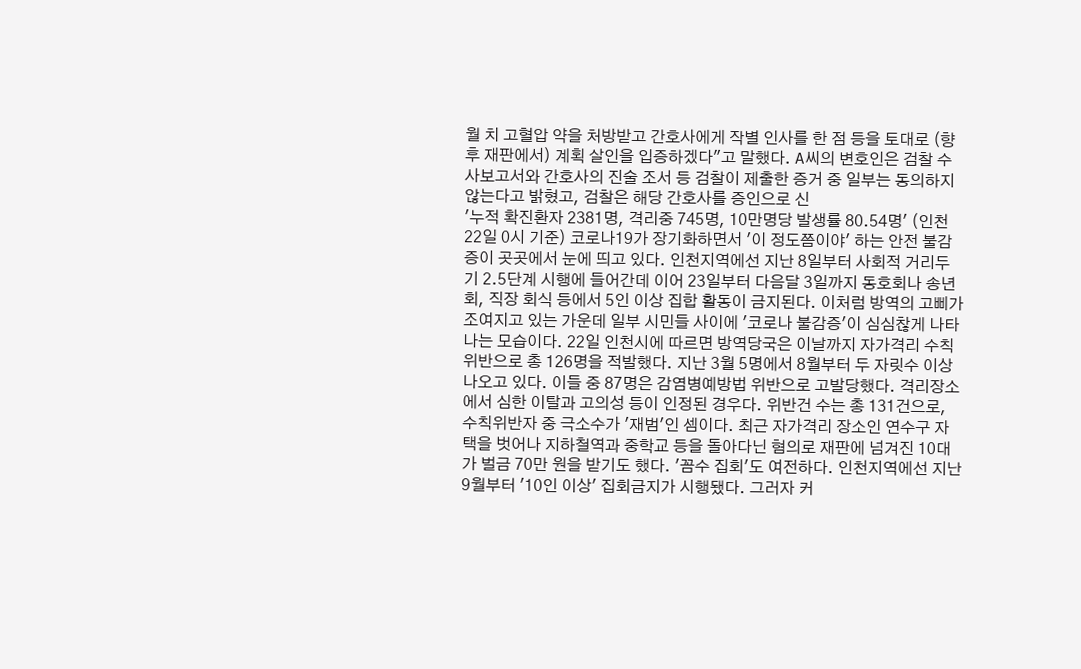월 치 고혈압 약을 처방받고 간호사에게 작별 인사를 한 점 등을 토대로 (향후 재판에서) 계획 살인을 입증하겠다"고 말했다. A씨의 변호인은 검찰 수사보고서와 간호사의 진술 조서 등 검찰이 제출한 증거 중 일부는 동의하지 않는다고 밝혔고, 검찰은 해당 간호사를 증인으로 신
'누적 확진환자 2381명, 격리중 745명, 10만명당 발생률 80.54명' (인천 22일 0시 기준) 코로나19가 장기화하면서 '이 정도쯤이야' 하는 안전 불감증이 곳곳에서 눈에 띄고 있다. 인천지역에선 지난 8일부터 사회적 거리두기 2.5단계 시행에 들어간데 이어 23일부터 다음달 3일까지 동호회나 송년회, 직장 회식 등에서 5인 이상 집합 활동이 금지된다. 이처럼 방역의 고삐가 조여지고 있는 가운데 일부 시민들 사이에 '코로나 불감증'이 심심찮게 나타나는 모습이다. 22일 인천시에 따르면 방역당국은 이날까지 자가격리 수칙 위반으로 총 126명을 적발했다. 지난 3월 5명에서 8월부터 두 자릿수 이상 나오고 있다. 이들 중 87명은 감염병예방법 위반으로 고발당했다. 격리장소에서 심한 이탈과 고의성 등이 인정된 경우다. 위반건 수는 총 131건으로, 수칙위반자 중 극소수가 '재범'인 셈이다. 최근 자가격리 장소인 연수구 자택을 벗어나 지하철역과 중학교 등을 돌아다닌 혐의로 재판에 넘겨진 10대가 벌금 70만 원을 받기도 했다. '꼼수 집회'도 여전하다. 인천지역에선 지난 9월부터 '10인 이상' 집회금지가 시행됐다. 그러자 커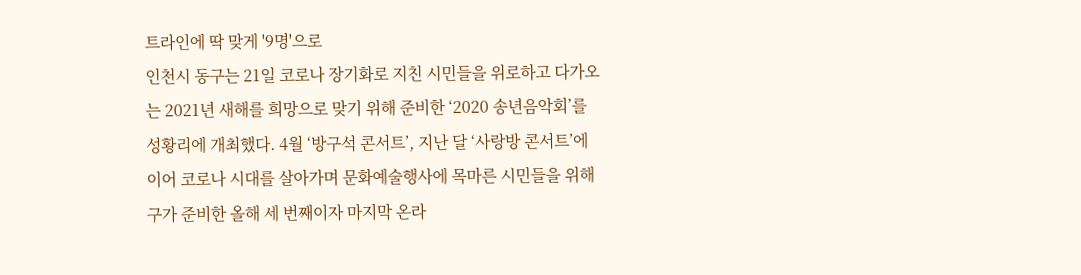트라인에 딱 맞게 '9명'으로
인천시 동구는 21일 코로나 장기화로 지친 시민들을 위로하고 다가오는 2021년 새해를 희망으로 맞기 위해 준비한 ‘2020 송년음악회’를 성황리에 개최했다. 4월 ‘방구석 콘서트’, 지난 달 ‘사랑방 콘서트’에 이어 코로나 시대를 살아가며 문화예술행사에 목마른 시민들을 위해 구가 준비한 올해 세 번째이자 마지막 온라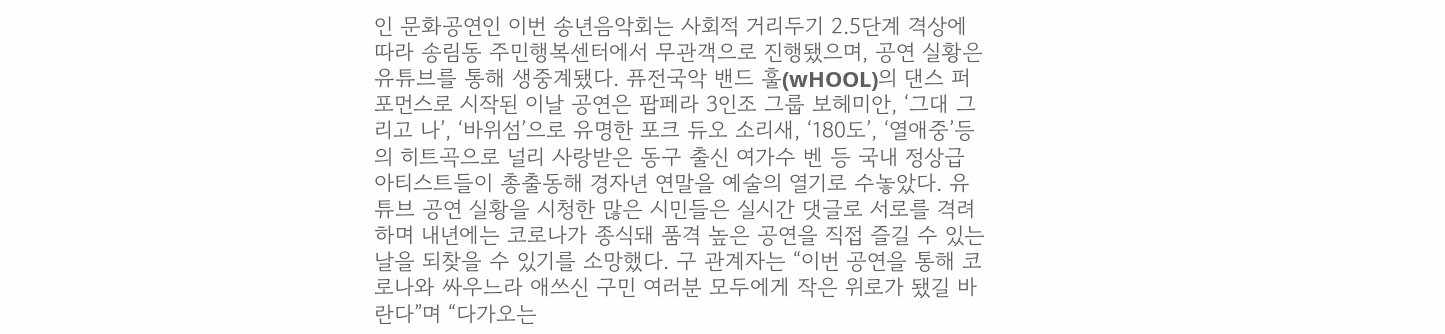인 문화공연인 이번 송년음악회는 사회적 거리두기 2.5단계 격상에 따라 송림동 주민행복센터에서 무관객으로 진행됐으며, 공연 실황은 유튜브를 통해 생중계됐다. 퓨전국악 밴드 훌(wHOOL)의 댄스 퍼포먼스로 시작된 이날 공연은 팝페라 3인조 그룹 보헤미안, ‘그대 그리고 나’, ‘바위섬’으로 유명한 포크 듀오 소리새, ‘180도’, ‘열애중’등의 히트곡으로 널리 사랑받은 동구 출신 여가수 벤 등 국내 정상급 아티스트들이 총출동해 경자년 연말을 예술의 열기로 수놓았다. 유튜브 공연 실황을 시청한 많은 시민들은 실시간 댓글로 서로를 격려하며 내년에는 코로나가 종식돼 품격 높은 공연을 직접 즐길 수 있는 날을 되찾을 수 있기를 소망했다. 구 관계자는 “이번 공연을 통해 코로나와 싸우느라 애쓰신 구민 여러분 모두에게 작은 위로가 됐길 바란다”며 “다가오는